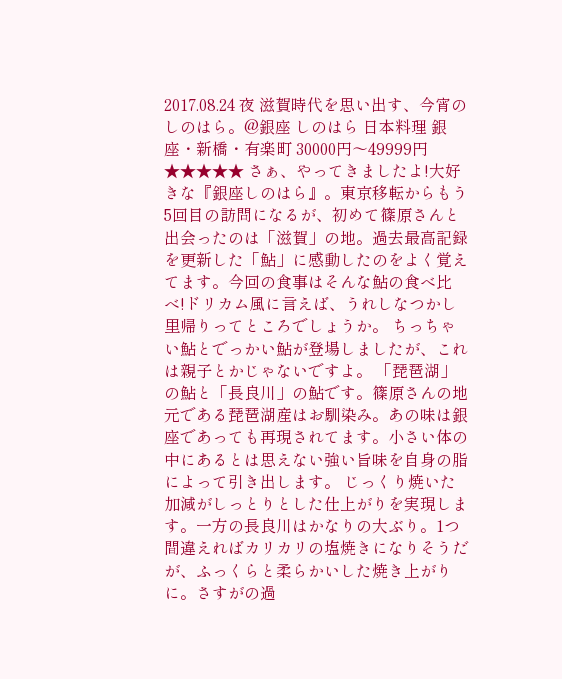2017.08.24 夜 滋賀時代を思い出す、今宵のしのはら。@銀座 しのはら 日本料理 銀座・新橋・有楽町 30000円〜49999円 ★★★★★ さぁ、やってきましたよ!大好きな『銀座しのはら』。東京移転からもう5回目の訪問になるが、初めて篠原さんと出会ったのは「滋賀」の地。過去最高記録を更新した「鮎」に感動したのをよく覚えてます。今回の食事はそんな鮎の食べ比べ!ドリカム風に言えば、うれしなつかし里帰りってところでしょうか。 ちっちゃい鮎とでっかい鮎が登場しましたが、これは親子とかじゃないですよ。 「琵琶湖」の鮎と「長良川」の鮎です。篠原さんの地元である琵琶湖産はお馴染み。あの味は銀座であっても再現されてます。小さい体の中にあるとは思えない強い旨味を自身の脂によって引き出します。 じっくり焼いた加減がしっとりとした仕上がりを実現します。一方の長良川はかなりの大ぶり。1つ間違えればカリカリの塩焼きになりそうだが、ふっくらと柔らかいした焼き上がりに。さすがの過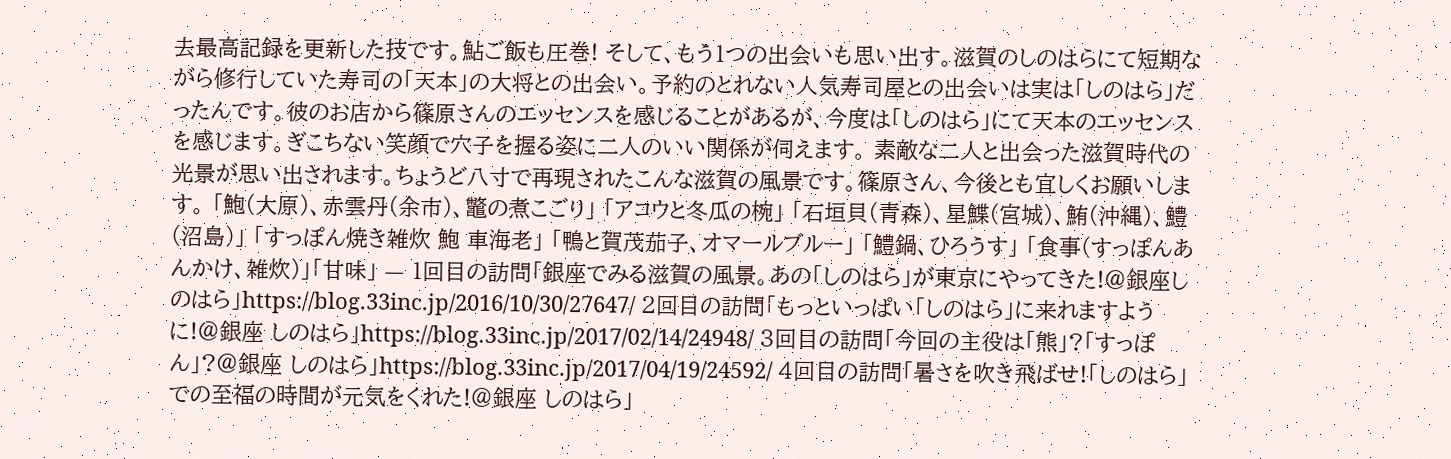去最高記録を更新した技です。鮎ご飯も圧巻! そして、もう1つの出会いも思い出す。滋賀のしのはらにて短期ながら修行していた寿司の「天本」の大将との出会い。予約のとれない人気寿司屋との出会いは実は「しのはら」だったんです。彼のお店から篠原さんのエッセンスを感じることがあるが、今度は「しのはら」にて天本のエッセンスを感じます。ぎこちない笑顔で穴子を握る姿に二人のいい関係が伺えます。 素敵な二人と出会った滋賀時代の光景が思い出されます。ちょうど八寸で再現されたこんな滋賀の風景です。篠原さん、今後とも宜しくお願いします。 「鮑(大原)、赤雲丹(余市)、鼈の煮こごり」 「アコウと冬瓜の椀」 「石垣貝(青森)、星鰈(宮城)、鮪(沖縄)、鱧(沼島)」 「すっぽん焼き雑炊 鮑 車海老」 「鴨と賀茂茄子、オマールブルー」 「鱧鍋、ひろうす」 「食事(すっぽんあんかけ、雑炊)」「甘味」 — 1回目の訪問「銀座でみる滋賀の風景。あの「しのはら」が東京にやってきた!@銀座しのはら」https://blog.33inc.jp/2016/10/30/27647/ 2回目の訪問「もっといっぱい「しのはら」に来れますように!@銀座 しのはら」https://blog.33inc.jp/2017/02/14/24948/ 3回目の訪問「今回の主役は「熊」?「すっぽん」?@銀座 しのはら」https://blog.33inc.jp/2017/04/19/24592/ 4回目の訪問「暑さを吹き飛ばせ!「しのはら」での至福の時間が元気をくれた!@銀座 しのはら」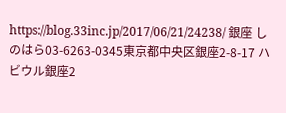https://blog.33inc.jp/2017/06/21/24238/ 銀座 しのはら03-6263-0345東京都中央区銀座2-8-17 ハビウル銀座2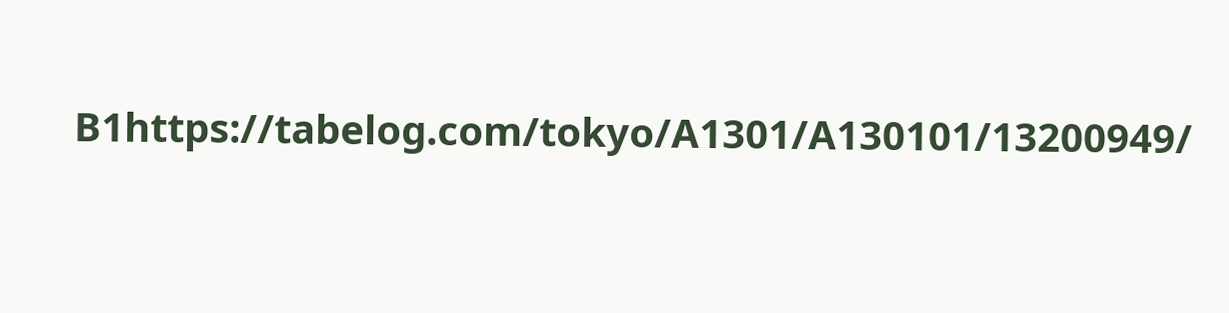B1https://tabelog.com/tokyo/A1301/A130101/13200949/